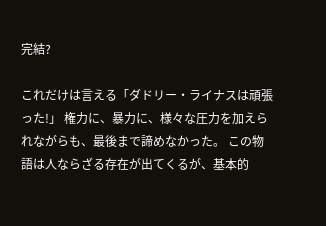完結?

これだけは言える「ダドリー・ライナスは頑張った!」 権力に、暴力に、様々な圧力を加えられながらも、最後まで諦めなかった。 この物語は人ならざる存在が出てくるが、基本的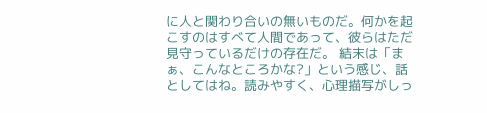に人と関わり合いの無いものだ。何かを起こすのはすべて人間であって、彼らはただ見守っているだけの存在だ。 結末は「まぁ、こんなところかな?」という感じ、話としてはね。読みやすく、心理描写がしっ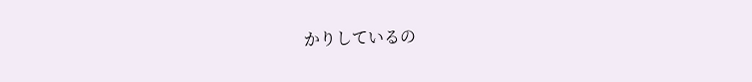かりしているの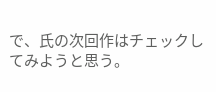で、氏の次回作はチェックしてみようと思う。